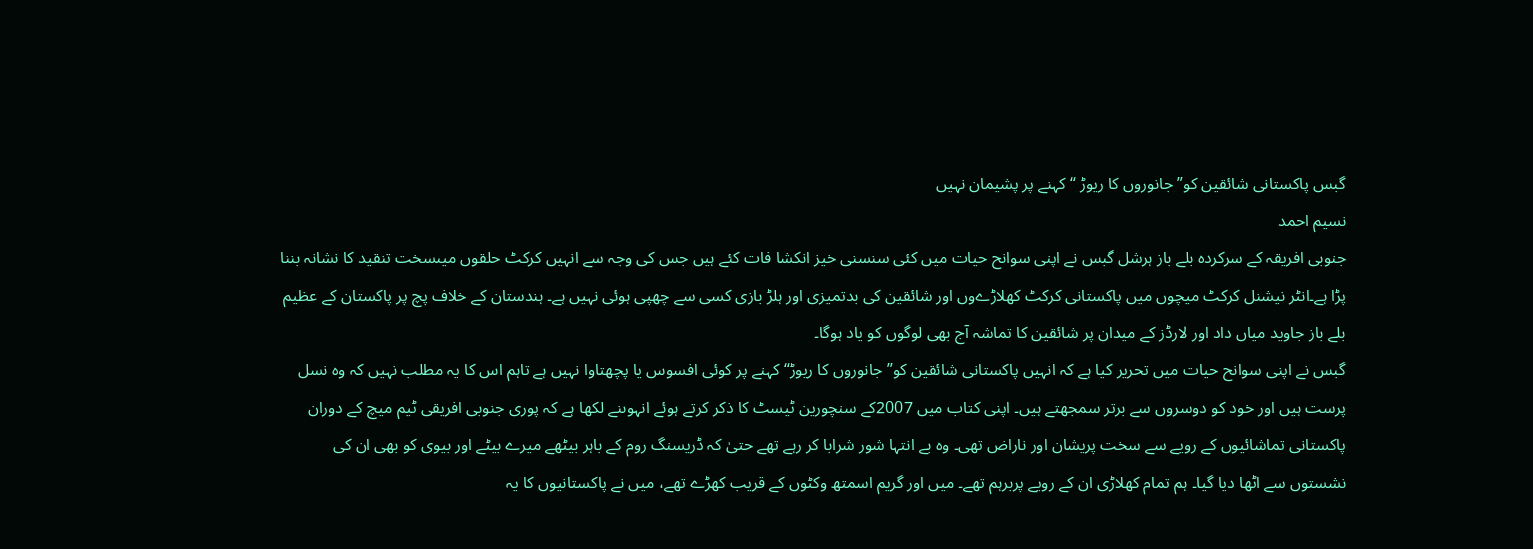گبس پاکستانی شائقین کو”جانوروں کا ریوڑ “ کہنے پر پشیمان نہیں
نسیم احمد
جنوبی افریقہ کے سرکردہ بلے باز ہرشل گبس نے اپنی سوانح حیات میں کئی سنسنی خیز انکشا فات کئے ہیں جس کی وجہ سے انہیں کرکٹ حلقوں میںسخت تنقید کا نشانہ بننا پڑا ہے۔انٹر نیشنل کرکٹ میچوں میں پاکستانی کرکٹ کھلاڑےوں اور شائقین کی بدتمیزی اور ہلڑ بازی کسی سے چھپی ہوئی نہیں ہے۔ ہندستان کے خلاف پچ پر پاکستان کے عظیم بلے باز جاوید میاں داد اور لارڈز کے میدان پر شائقین کا تماشہ آج بھی لوگوں کو یاد ہوگا۔
گبس نے اپنی سوانح حیات میں تحریر کیا ہے کہ انہیں پاکستانی شائقین کو”جانوروں کا ریوڑ“ کہنے پر کوئی افسوس یا پچھتاوا نہیں ہے تاہم اس کا یہ مطلب نہیں کہ وہ نسل پرست ہیں اور خود کو دوسروں سے برتر سمجھتے ہیں۔ اپنی کتاب میں 2007کے سنچورین ٹیسٹ کا ذکر کرتے ہوئے انہوںنے لکھا ہے کہ پوری جنوبی افریقی ٹیم میچ کے دوران پاکستانی تماشائیوں کے رویے سے سخت پریشان اور ناراض تھی۔ وہ بے انتہا شور شرابا کر رہے تھے حتیٰ کہ ڈریسنگ روم کے باہر بیٹھے میرے بیٹے اور بیوی کو بھی ان کی نشستوں سے اٹھا دیا گیا۔ ہم تمام کھلاڑی ان کے رویے پربرہم تھے۔ میں اور گریم اسمتھ وکٹوں کے قریب کھڑے تھے، میں نے پاکستانیوں کا یہ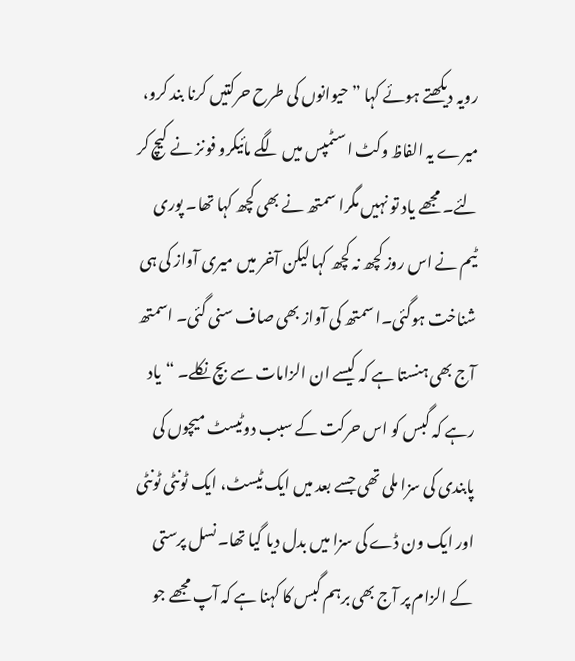رویہ دیکھتے ہوئے کہا ”حیوانوں کی طرح حرکتیں کرنا بند کرو، میرے یہ الفاظ وکٹ ا سٹمپس میں لگے مائیکرو فونز نے کیچ کر لئے۔ مجھے یاد تو نہیں مگرا سمتھ نے بھی کچھ کہا تھا۔ پوری ٹیم نے اس روز کچھ نہ کچھ کہا لیکن آخر میں میری آواز کی ہی شناخت ہوگئی۔ا سمتھ کی آواز بھی صاف سنی گئی۔ اسمتھ آج بھی ہنستا ہے کہ کیسے ان الزامات سے بچ نکلے۔ “یاد رہے کہ گبس کو اس حرکت کے سبب دوٹیسٹ میچوں کی پابندی کی سزا ملی تھی جسے بعد میں ایک ٹیسٹ، ایک ٹونٹی ٹونٹی اور ایک ون ڈے کی سزا میں بدل دیا گیا تھا۔ نسل پرستی کے الزام پر آج بھی برہم گبس کا کہنا ہے کہ آپ مجھے جو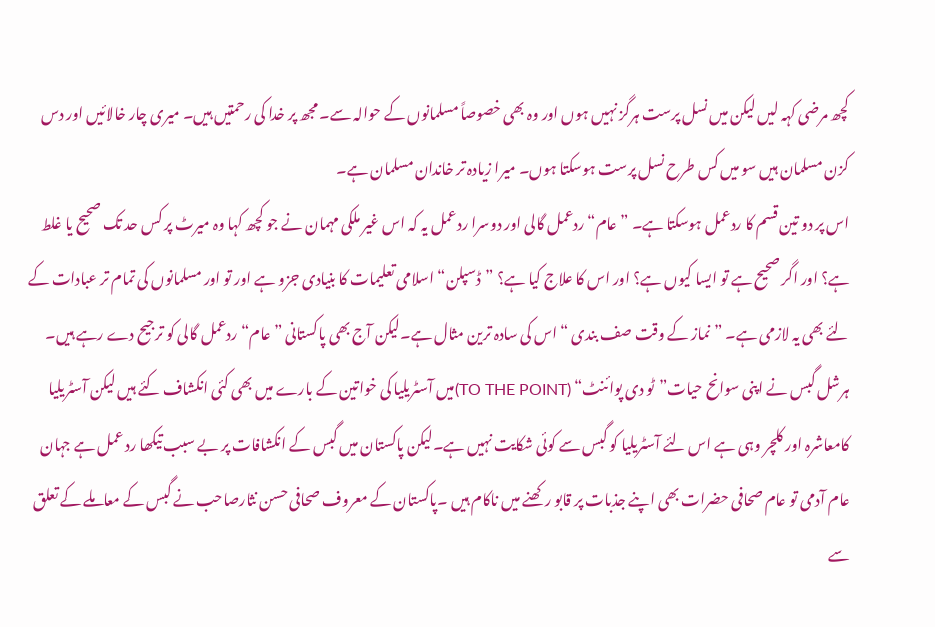کچھ مرضی کہہ لیں لیکن میں نسل پرست ہرگز نہیں ہوں اور وہ بھی خصوصاً مسلمانوں کے حوالہ سے۔ مجھ پر خدا کی رحمتیں ہیں۔ میری چار خالائیں اور دس کزن مسلمان ہیں سو میں کس طرح نسل پرست ہوسکتا ہوں۔ میرا زیادہ تر خاندان مسلمان ہے۔
اس پر دو تین قسم کا ردعمل ہوسکتا ہے۔ ”عام“ ردعمل گالی اور دوسرا ردعمل یہ کہ اس غیر ملکی مہمان نے جو کچھ کہا وہ میرٹ پر کس حد تک صحیح یا غلط ہے؟ اور اگر صحیح ہے تو ایسا کیوں ہے؟ اور اس کا علاج کیا ہے؟ ”ڈسپلن“ اسلامی تعلیمات کا بنیادی جزو ہے اور تو اور مسلمانوں کی تمام تر عبادات کے لئے بھی یہ لازمی ہے۔ ”نماز کے وقت صف بندی “ اس کی سادہ ترین مثال ہے۔لیکن آج بھی پاکستانی ”عام“ ردعمل گالی کو ترجیح دے رہے ہیں۔
ہرشل گبس نے اپنی سوانح حیات”ٹو دی پوائنٹ“ (TO THE POINT)میں آسٹریلیا کی خواتین کے بارے میں بھی کئی انکشاف کئے ہیں لیکن آسٹریلیا کامعاشرہ اور کلچر وہی ہے اس لئے آسٹریلیا کو گبس سے کوئی شکایت نہیں ہے۔لیکن پاکستان میں گبس کے انکشافات پر بے سبب تیکھا رد عمل ہے جہان عام آدمی تو عام صحافی حضرات بھی اپنے جذبات پر قابو رکھنے میں ناکام ہیں ۔پاکستان کے معروف صحافی حسن نثارصاحب نے گبس کے معاملے کے تعلق سے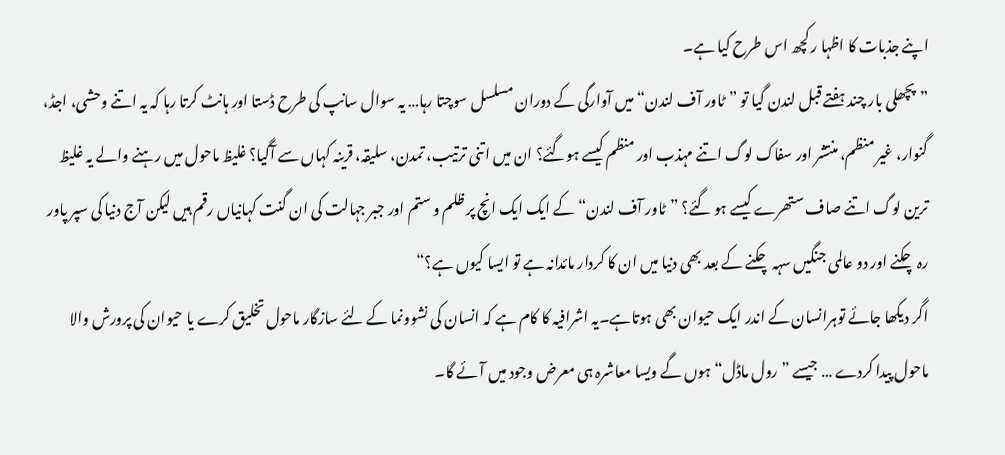اپنے جذبات کا اظہا ر کچھ اس طرح کیا ہے۔
”پچھلی بار چند ہفتے قبل لندن گیا تو ”ٹاور آف لندن“ میں آوارگی کے دوران مسلسل سوچتا رہا… یہ سوال سانپ کی طرح ڈستا اور ہانٹ کرتا رہا کہ یہ اتنے وحشی، اجڈ، گنوار، غیر منظم، منتشر اور سفاک لوگ اتنے مہذب اور منظم کیسے ہوگئے؟ ان میں اتنی ترتیب، تمدن، سلیقہ، قرینہ کہاں سے آگیا؟ غلیظ ماحول میں رہنے والے یہ غلیظ ترین لوگ اتنے صاف ستھرے کیسے ہو گئے؟ ”ٹاور آف لندن“ کے ایک ایک انچ پر ظلم و ستم اور جبر جہالت کی ان گنت کہانیاں رقم ہیں لیکن آج دنیا کی سپر پاور رہ چکنے اور دو عالمی جنگیں سہہ چکنے کے بعد بھی دنیا میں ان کا کردار مائدانہ ہے تو ایسا کیوں ہے؟“
اگر دیکھا جائے توہرانسان کے اندر ایک حیوان بھی ہوتاہے۔یہ اشرافیہ کا کام ہے کہ انسان کی نشوونما کے لئے سازگار ماحول تخلیق کرے یا حیوان کی پرورش والا ماحول پیدا کردے … جیسے ”رول ماڈل“ ہوں گے ویسا معاشرہ ہی معرض وجود میں آئے گا۔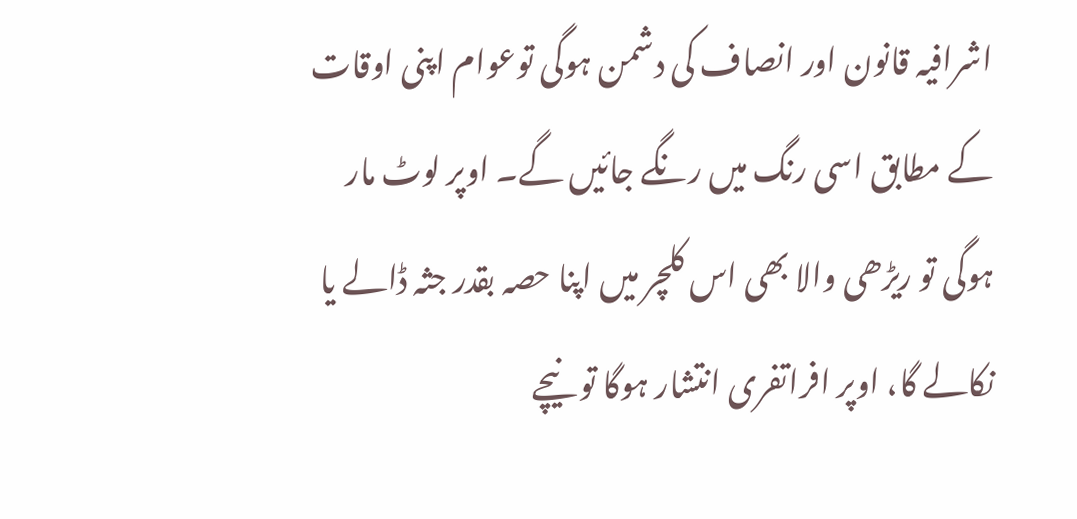اشرافیہ قانون اور انصاف کی دشمن ہوگی توعوام اپنی اوقات کے مطابق اسی رنگ میں رنگے جائیں گے۔ اوپر لوٹ مار ہوگی تو ریڑھی والا بھی اس کلچر میں اپنا حصہ بقدر جثہ ڈالے یا نکالے گا، اوپر افراتفری انتشار ہوگا تو نیچے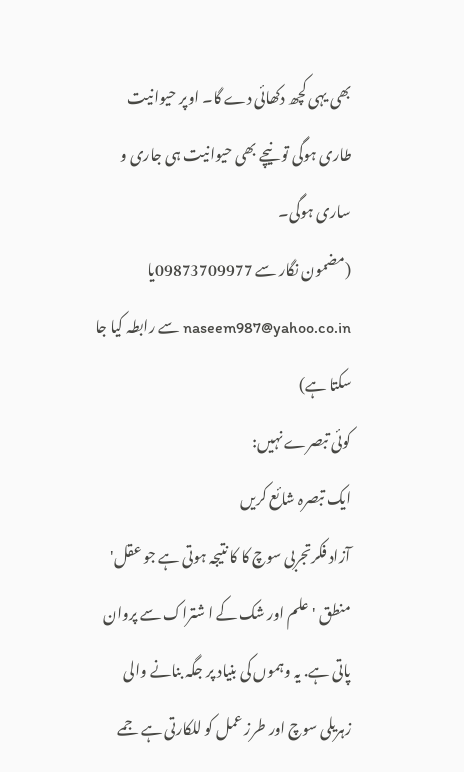بھی یہی کچھ دکھائی دے گا۔ اوپر حیوانیت طاری ہوگی تو نیچے بھی حیوانیت ہی جاری و ساری ہوگی۔
(مضمون نگار سے 09873709977یا naseem987@yahoo.co.in سے رابطہ کیا جا سکتا ہے)
کوئی تبصرے نہیں:
ایک تبصرہ شائع کریں
آزاد فکرتجربی سوچ کا کا نتیجہ ہوتی ہے جو عقل' منطق ' علم اور شک کے ا شتراک سے پروان پاتی ہے. یہ وہموں کی بنیاد پر جگہ بنانے والی زہریلی سوچ اور طرز عمل کو للکارتی ہے جمے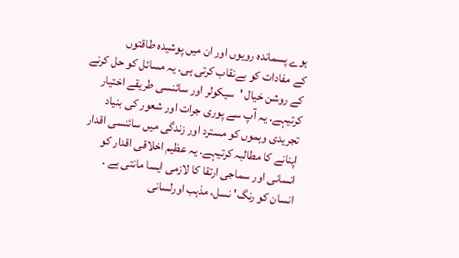ہوے پسماندہ رویوں اور ان میں پوشیدہ طاقتوں
کے مفادات کو بےنقاب کرتی ہی. یہ مسائل کو حل کرنے کے روشن خیال 'سیکولر اور سائنسی طریقے اختیار کرتیہے. یہ آپ سے پوری جرات اور شعور کی بنیاد تجریدی وہموں کو مسترد اور زندگی میں سائنسی اقدار اپنانے کا مطالبہ کرتیہے. یہ عظیم اخلاقی اقدار کو انسانی اور سماجی ارتقا کا لازمی ایسا مانتی ہے . انسان کو رنگ' نسل، مذہب اورلسانی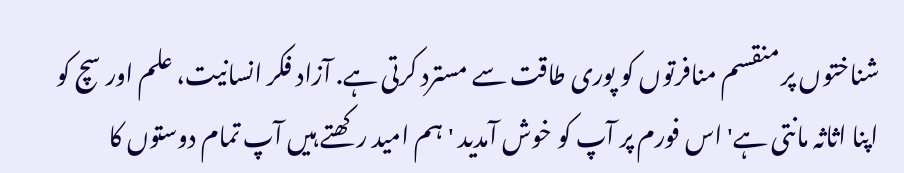شناختوں پر منقسم منافرتوں کو پوری طاقت سے مسترد کرتی ہے. آزاد فکر انسانیت، علم اور سچ کو اپنا اثاثہ مانتی ہے' اس فورم پر آپ کو خوش آمدید ' ہم امید رکھتے ہیں آپ تمام دوستوں کا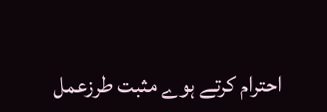احترام کرتے ہوے مثبت طرزعمل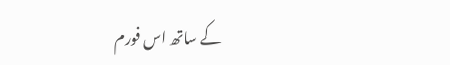کے ساتھ اس فورم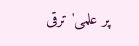پر علمی' ترقی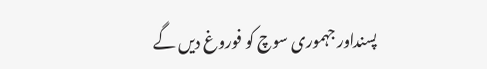پسنداور جہموری سوچ کو فوروغ دیں گے